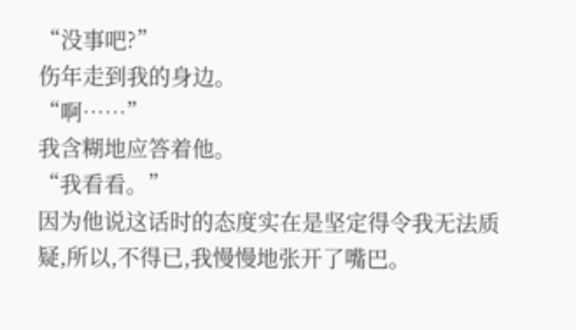“没事吧?”
伤年走到我的身边。
“啊……”
我含糊地应答着他。
“我看看。”
因为他说这话时的态度实在是坚定得令我无法质疑,所以,不得已,我慢慢地张开了嘴巴。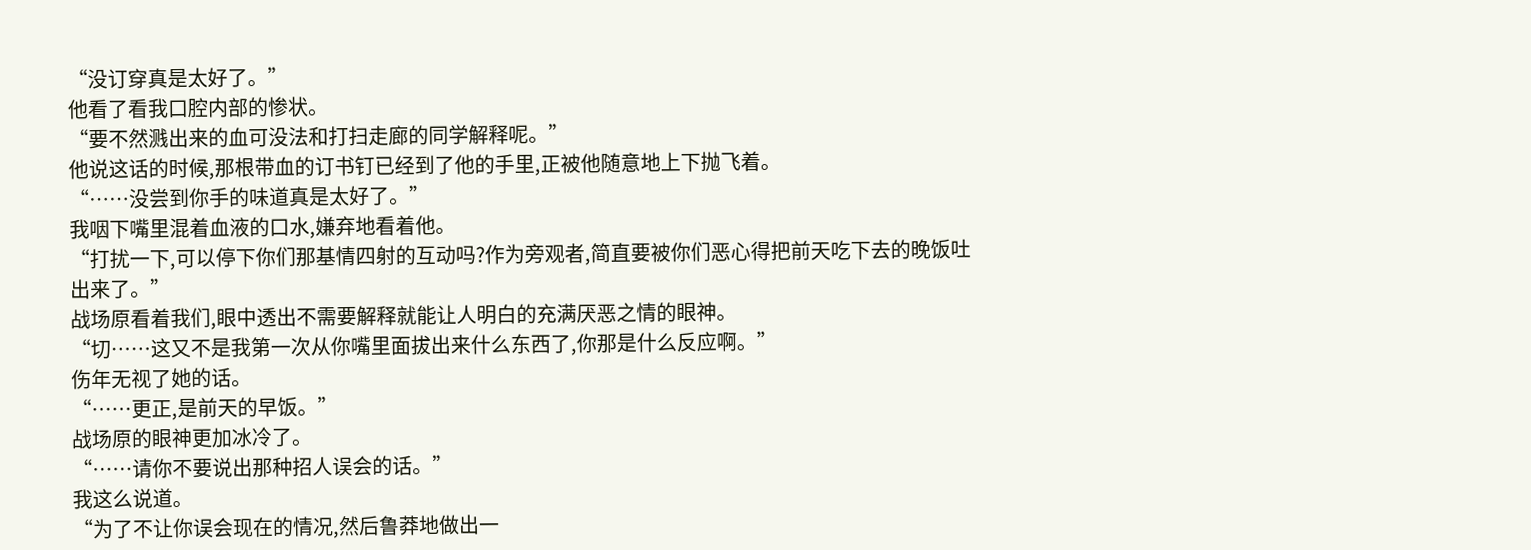“没订穿真是太好了。”
他看了看我口腔内部的惨状。
“要不然溅出来的血可没法和打扫走廊的同学解释呢。”
他说这话的时候,那根带血的订书钉已经到了他的手里,正被他随意地上下抛飞着。
“……没尝到你手的味道真是太好了。”
我咽下嘴里混着血液的口水,嫌弃地看着他。
“打扰一下,可以停下你们那基情四射的互动吗?作为旁观者,简直要被你们恶心得把前天吃下去的晚饭吐出来了。”
战场原看着我们,眼中透出不需要解释就能让人明白的充满厌恶之情的眼神。
“切……这又不是我第一次从你嘴里面拔出来什么东西了,你那是什么反应啊。”
伤年无视了她的话。
“……更正,是前天的早饭。”
战场原的眼神更加冰冷了。
“……请你不要说出那种招人误会的话。”
我这么说道。
“为了不让你误会现在的情况,然后鲁莽地做出一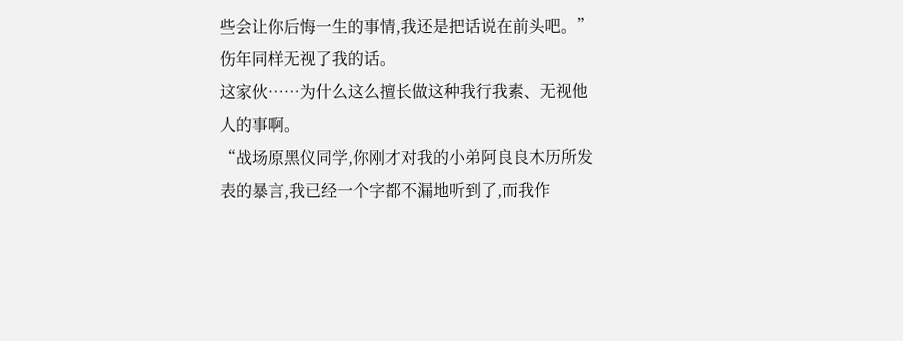些会让你后悔一生的事情,我还是把话说在前头吧。”
伤年同样无视了我的话。
这家伙……为什么这么擅长做这种我行我素、无视他人的事啊。
“战场原黑仪同学,你刚才对我的小弟阿良良木历所发表的暴言,我已经一个字都不漏地听到了,而我作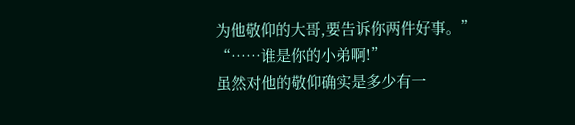为他敬仰的大哥,要告诉你两件好事。”
“……谁是你的小弟啊!”
虽然对他的敬仰确实是多少有一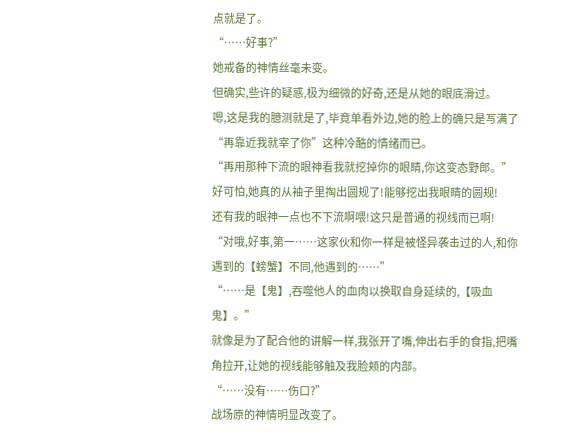点就是了。
“……好事?”
她戒备的神情丝毫未变。
但确实,些许的疑惑,极为细微的好奇,还是从她的眼底滑过。
嗯,这是我的臆测就是了,毕竟单看外边,她的脸上的确只是写满了“再靠近我就宰了你”这种冷酷的情绪而已。
“再用那种下流的眼神看我就挖掉你的眼睛,你这变态野郎。”
好可怕,她真的从袖子里掏出圆规了!能够挖出我眼睛的圆规!
还有我的眼神一点也不下流啊喂!这只是普通的视线而已啊!
“对哦,好事,第一……这家伙和你一样是被怪异袭击过的人,和你遇到的【螃蟹】不同,他遇到的……”
“……是【鬼】,吞噬他人的血肉以换取自身延续的,【吸血鬼】。”
就像是为了配合他的讲解一样,我张开了嘴,伸出右手的食指,把嘴角拉开,让她的视线能够触及我脸颊的内部。
“……没有……伤口?”
战场原的神情明显改变了。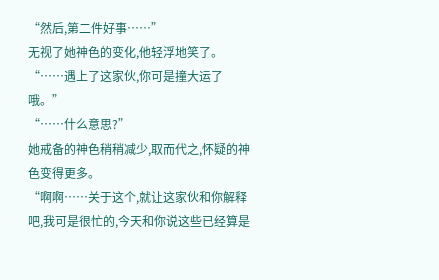“然后,第二件好事……”
无视了她神色的变化,他轻浮地笑了。
“……遇上了这家伙,你可是撞大运了哦。”
“……什么意思?”
她戒备的神色稍稍减少,取而代之,怀疑的神色变得更多。
“啊啊……关于这个,就让这家伙和你解释吧,我可是很忙的,今天和你说这些已经算是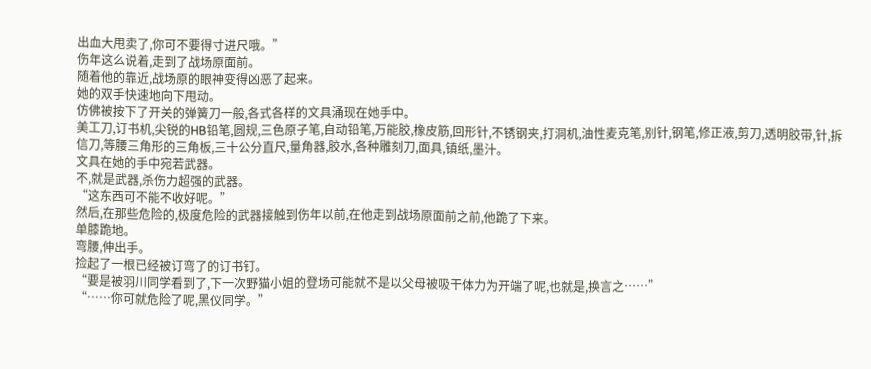出血大甩卖了,你可不要得寸进尺哦。”
伤年这么说着,走到了战场原面前。
随着他的靠近,战场原的眼神变得凶恶了起来。
她的双手快速地向下甩动。
仿佛被按下了开关的弹簧刀一般,各式各样的文具涌现在她手中。
美工刀,订书机,尖锐的HB铅笔,圆规,三色原子笔,自动铅笔,万能胶,橡皮筋,回形针,不锈钢夹,打洞机,油性麦克笔,别针,钢笔,修正液,剪刀,透明胶带,针,拆信刀,等腰三角形的三角板,三十公分直尺,量角器,胶水,各种雕刻刀,面具,镇纸,墨汁。
文具在她的手中宛若武器。
不,就是武器,杀伤力超强的武器。
“这东西可不能不收好呢。”
然后,在那些危险的,极度危险的武器接触到伤年以前,在他走到战场原面前之前,他跪了下来。
单膝跪地。
弯腰,伸出手。
捡起了一根已经被订弯了的订书钉。
“要是被羽川同学看到了,下一次野猫小姐的登场可能就不是以父母被吸干体力为开端了呢,也就是,换言之……”
“……你可就危险了呢,黑仪同学。”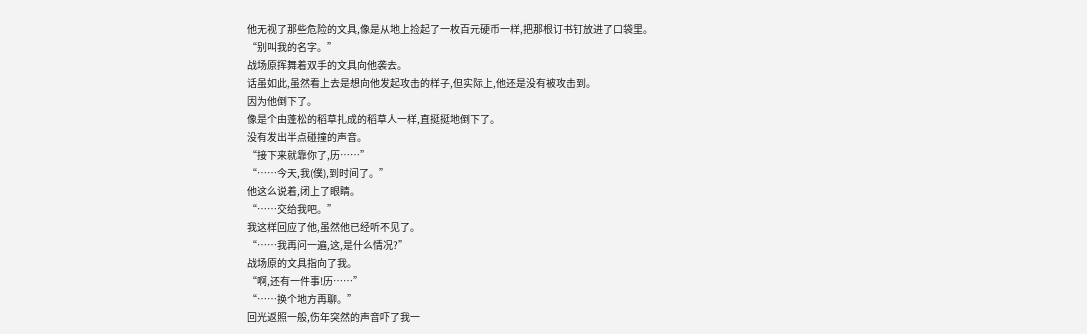他无视了那些危险的文具,像是从地上捡起了一枚百元硬币一样,把那根订书钉放进了口袋里。
“别叫我的名字。”
战场原挥舞着双手的文具向他袭去。
话虽如此,虽然看上去是想向他发起攻击的样子,但实际上,他还是没有被攻击到。
因为他倒下了。
像是个由蓬松的稻草扎成的稻草人一样,直挺挺地倒下了。
没有发出半点碰撞的声音。
“接下来就靠你了,历……”
“……今天,我(僕),到时间了。”
他这么说着,闭上了眼睛。
“……交给我吧。”
我这样回应了他,虽然他已经听不见了。
“……我再问一遍,这,是什么情况?”
战场原的文具指向了我。
“啊,还有一件事!历……”
“……换个地方再聊。”
回光返照一般,伤年突然的声音吓了我一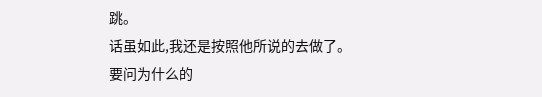跳。
话虽如此,我还是按照他所说的去做了。
要问为什么的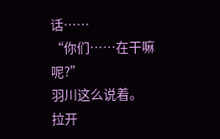话……
“你们……在干嘛呢?”
羽川这么说着。
拉开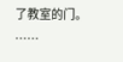了教室的门。
……